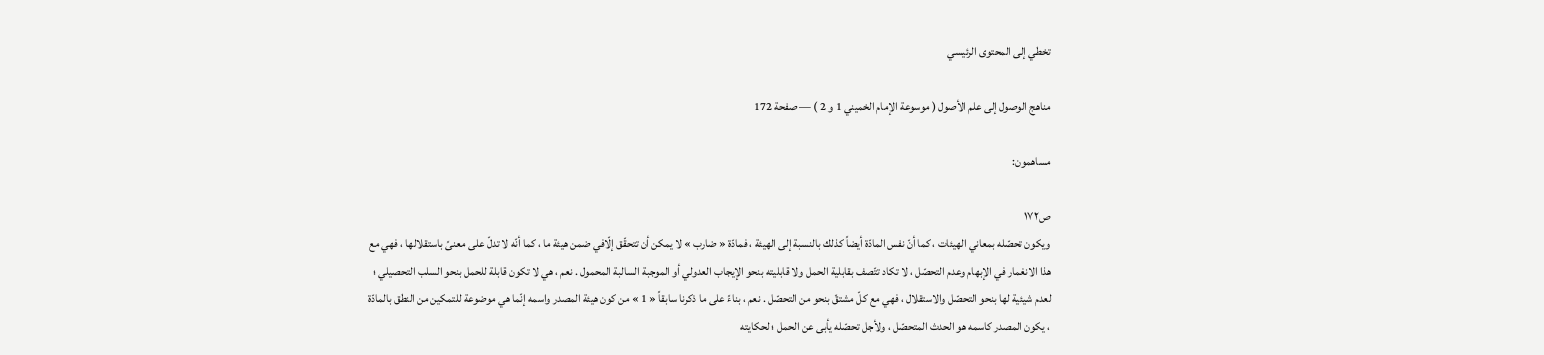تخطي إلى المحتوى الرئيسي

مناهج الوصول إلى علم الأصول ( موسوعة الإمام الخميني 1 و 2 ) — صفحة 172

مساهمون:

ص١٧٢
ويكون تحصّله بمعاني الهيئات ، كما أنّ نفس المادّة أيضاً كذلك بالنسبة إلى الهيئة ، فمادّة « ضارب » لا يمكن أن تتحقّق إلّافي ضمن هيئة ما ، كما أنّه لا تدلّ على معنىً باستقلالها ، فهي مع هذا الانغمار في الإبهام وعدم التحصّل ، لا تكاد تتّصف بقابلية الحمل ولا قابليته بنحو الإيجاب العدولي أو الموجبة السالبة المحمول . نعم ، هي لا تكون قابلة للحمل بنحو السلب التحصيلي ؛ لعدم شيئية لها بنحو التحصّل والاستقلال ، فهي مع كلّ مشتقّ بنحو من التحصّل . نعم ، بناءً على ما ذكرنا سابقاً « 1 » من كون هيئة المصدر واسمه إنّما هي موضوعة للتمكين من النطق بالمادّة ، يكون المصدر كاسمه هو الحدث المتحصّل ، ولأجل تحصّله يأبى عن الحمل ؛ لحكايته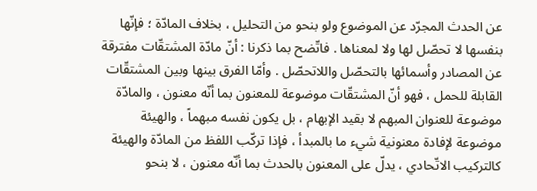عن الحدث المجرّد عن الموضوع ولو بنحو من التحليل ، بخلاف المادّة ؛ فإنّها بنفسها لا تحصّل لها ولا لمعناها . فاتّضح بما ذكرنا : أنّ مادّة المشتقّات مفترقة عن المصادر وأسمائها بالتحصّل واللاتحصّل . وأمّا الفرق بينها وبين المشتقّات القابلة للحمل ، فهو أنّ المشتقّات موضوعة للمعنون بما أنّه معنون ، والمادّة موضوعة للعنوان المبهم لا بقيد الإبهام ، بل يكون نفسه مبهماً ، والهيئة موضوعة لإفادة معنونية شيء ما بالمبدأ ، فإذا تركّب اللفظ من المادّة والهيئة كالتركيب الاتّحادي ، يدلّ على المعنون بالحدث بما أنّه معنون ، لا بنحو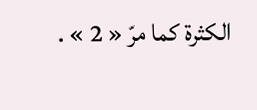الكثرة كما مرّ « 2 » .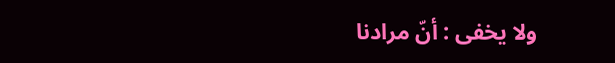ولا يخفى : أنّ مرادنا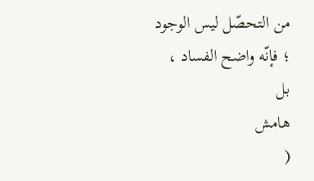من التحصّل ليس الوجود ؛ فإنّه واضح الفساد ، بل
هامش
(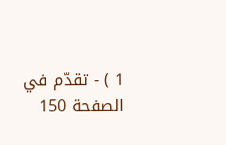1 ) - تقدّم في الصفحة 150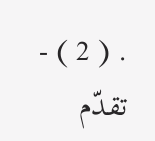. ( 2 ) - تقدّم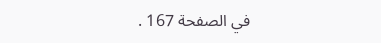في الصفحة 167 .